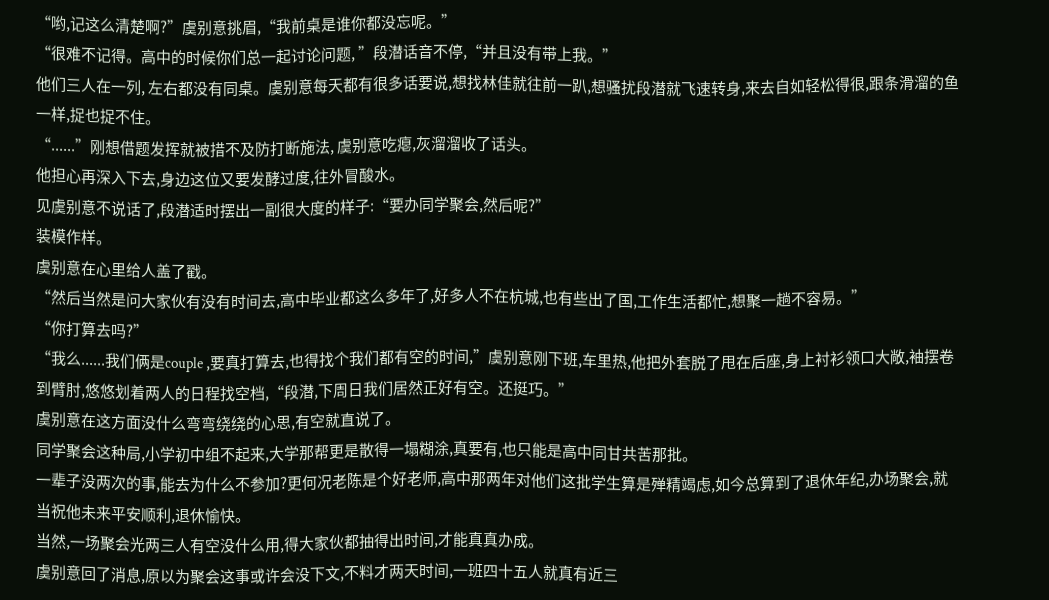“哟,记这么清楚啊?”虞别意挑眉,“我前桌是谁你都没忘呢。”
“很难不记得。高中的时候你们总一起讨论问题, ”段潜话音不停,“并且没有带上我。”
他们三人在一列, 左右都没有同桌。虞别意每天都有很多话要说,想找林佳就往前一趴,想骚扰段潜就飞速转身,来去自如轻松得很,跟条滑溜的鱼一样,捉也捉不住。
“......”刚想借题发挥就被措不及防打断施法, 虞别意吃瘪,灰溜溜收了话头。
他担心再深入下去,身边这位又要发酵过度,往外冒酸水。
见虞别意不说话了,段潜适时摆出一副很大度的样子:“要办同学聚会,然后呢?”
装模作样。
虞别意在心里给人盖了戳。
“然后当然是问大家伙有没有时间去,高中毕业都这么多年了,好多人不在杭城,也有些出了国,工作生活都忙,想聚一趟不容易。”
“你打算去吗?”
“我么......我们俩是couple ,要真打算去,也得找个我们都有空的时间,”虞别意刚下班,车里热,他把外套脱了甩在后座,身上衬衫领口大敞,袖摆卷到臂肘,悠悠划着两人的日程找空档,“段潜,下周日我们居然正好有空。还挺巧。”
虞别意在这方面没什么弯弯绕绕的心思,有空就直说了。
同学聚会这种局,小学初中组不起来,大学那帮更是散得一塌糊涂,真要有,也只能是高中同甘共苦那批。
一辈子没两次的事,能去为什么不参加?更何况老陈是个好老师,高中那两年对他们这批学生算是殚精竭虑,如今总算到了退休年纪,办场聚会,就当祝他未来平安顺利,退休愉快。
当然,一场聚会光两三人有空没什么用,得大家伙都抽得出时间,才能真真办成。
虞别意回了消息,原以为聚会这事或许会没下文,不料才两天时间,一班四十五人就真有近三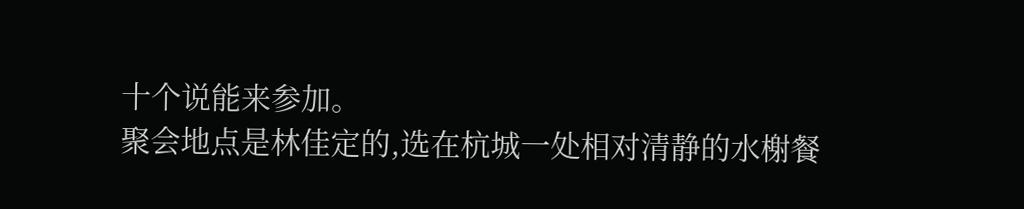十个说能来参加。
聚会地点是林佳定的,选在杭城一处相对清静的水榭餐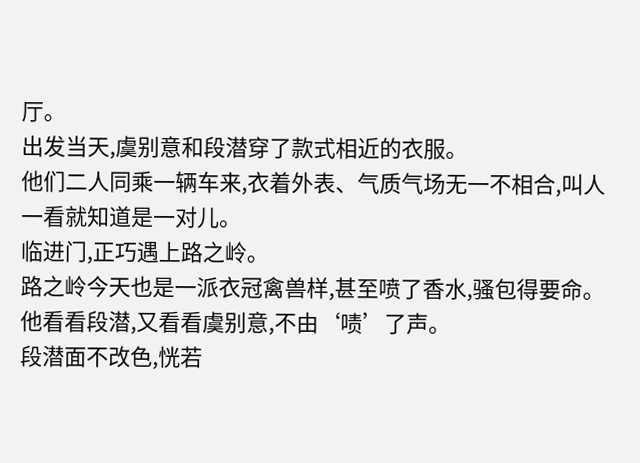厅。
出发当天,虞别意和段潜穿了款式相近的衣服。
他们二人同乘一辆车来,衣着外表、气质气场无一不相合,叫人一看就知道是一对儿。
临进门,正巧遇上路之岭。
路之岭今天也是一派衣冠禽兽样,甚至喷了香水,骚包得要命。他看看段潜,又看看虞别意,不由‘啧’了声。
段潜面不改色,恍若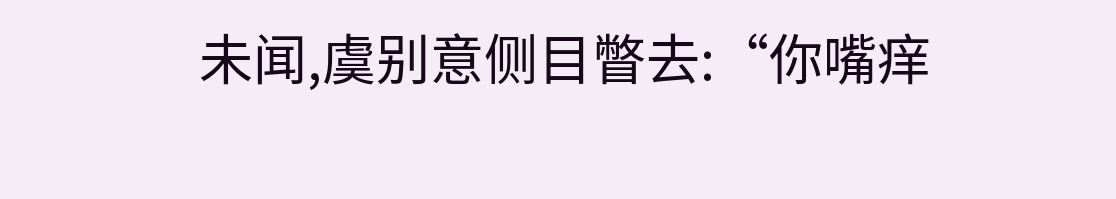未闻,虞别意侧目瞥去:“你嘴痒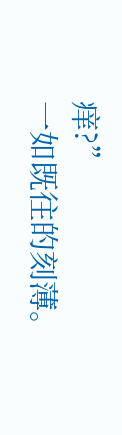痒?”
一如既往的刻薄。